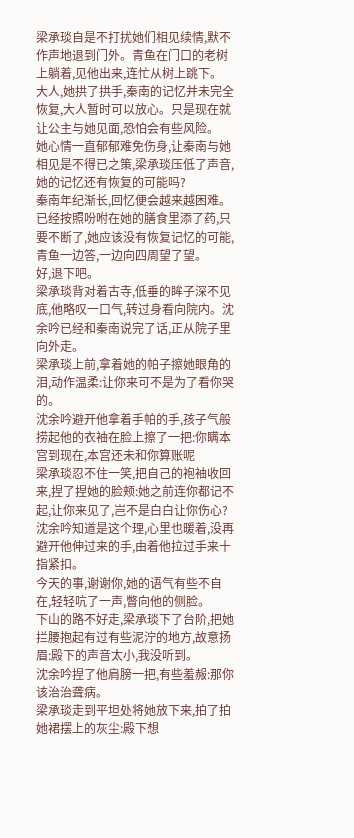梁承琰自是不打扰她们相见续情,默不作声地退到门外。青鱼在门口的老树上躺着,见他出来,连忙从树上跳下。
大人,她拱了拱手,秦南的记忆并未完全恢复,大人暂时可以放心。只是现在就让公主与她见面,恐怕会有些风险。
她心情一直郁郁难免伤身,让秦南与她相见是不得已之策,梁承琰压低了声音,她的记忆还有恢复的可能吗?
秦南年纪渐长,回忆便会越来越困难。已经按照吩咐在她的膳食里添了药,只要不断了,她应该没有恢复记忆的可能,青鱼一边答,一边向四周望了望。
好,退下吧。
梁承琰背对着古寺,低垂的眸子深不见底,他略叹一口气,转过身看向院内。沈余吟已经和秦南说完了话,正从院子里向外走。
梁承琰上前,拿着她的帕子擦她眼角的泪,动作温柔:让你来可不是为了看你哭的。
沈余吟避开他拿着手帕的手,孩子气般捞起他的衣袖在脸上擦了一把:你瞒本宫到现在,本宫还未和你算账呢
梁承琰忍不住一笑,把自己的袍袖收回来,捏了捏她的脸颊:她之前连你都记不起,让你来见了,岂不是白白让你伤心?
沈余吟知道是这个理,心里也暖着,没再避开他伸过来的手,由着他拉过手来十指紧扣。
今天的事,谢谢你,她的语气有些不自在,轻轻吭了一声,瞥向他的侧脸。
下山的路不好走,梁承琰下了台阶,把她拦腰抱起有过有些泥泞的地方,故意扬眉:殿下的声音太小,我没听到。
沈余吟捏了他肩膀一把,有些羞赧:那你该治治聋病。
梁承琰走到平坦处将她放下来,拍了拍她裙摆上的灰尘:殿下想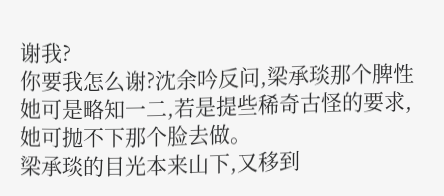谢我?
你要我怎么谢?沈余吟反问,梁承琰那个脾性她可是略知一二,若是提些稀奇古怪的要求,她可抛不下那个脸去做。
梁承琰的目光本来山下,又移到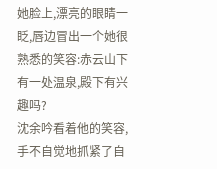她脸上,漂亮的眼睛一眨,唇边冒出一个她很熟悉的笑容:赤云山下有一处温泉,殿下有兴趣吗?
沈余吟看着他的笑容,手不自觉地抓紧了自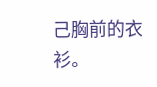己胸前的衣衫。